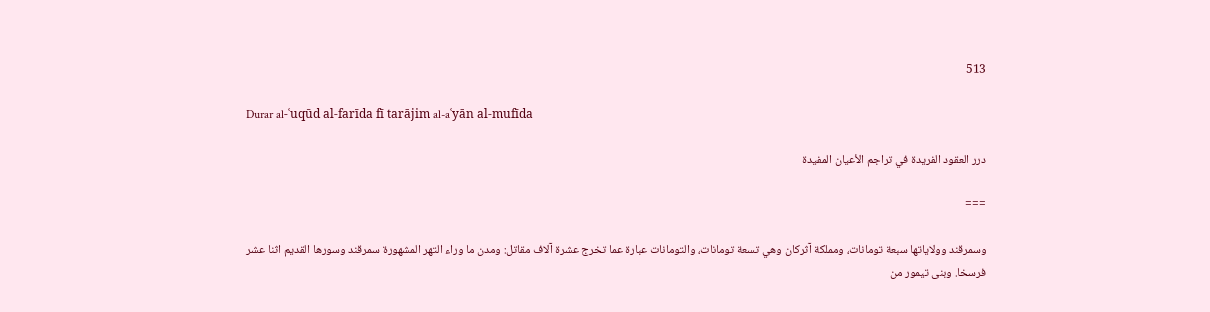513

Durar al-ʿuqūd al-farīda fī tarājim al-aʿyān al-mufīda

درر العقود الفريدة في تراجم الأعيان المفيدة

===

وسمرقند وولاياتها سبعة تومانات، ومملكة آثركان وهي تسعة تومانات، والتومانات عبارة عما تخرج عشرة آلاف مقاتل: ومدن ما وراء التهر المشهورة سمرقند وسورها القديم اثنا عشر فرسخا. وبنى تيمور من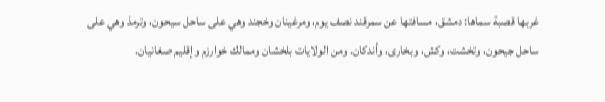غربها قصبة سماها: دمشق، مسافتها عن سمرقند نصف يوم، ومرغينان وخجند وهي على ساحل سيحون، وترمذ وهي على ساحل جيحون، وتخشت، وكش، وبخارى، وأندكان. ومن الولايات بلخشان وممالك خوارزم وإقليم صغانيان.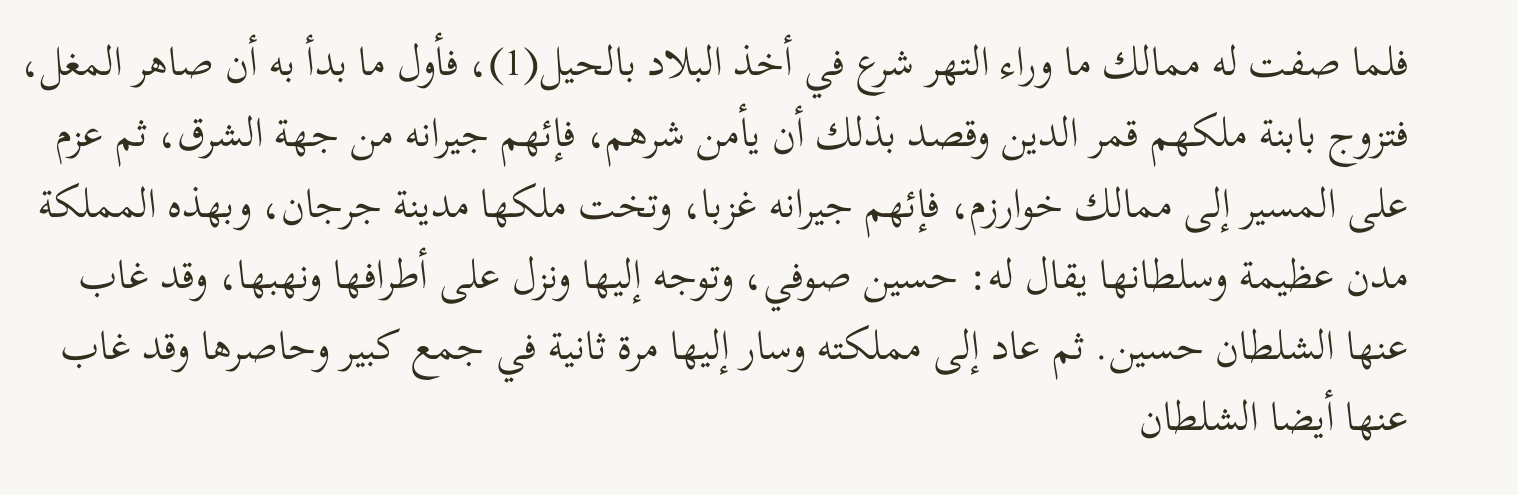فلما صفت له ممالك ما وراء التهر شرع في أخذ البلاد بالحيل(1)، فأول ما بدأ به أن صاهر المغل، فتزوج بابنة ملكهم قمر الدين وقصد بذلك أن يأمن شرهم، فإئهم جيرانه من جهة الشرق، ثم عزم على المسير إلى ممالك خوارزم، فإئهم جيرانه غزبا، وتخت ملكها مدينة جرجان، وبهذه المملكة مدن عظيمة وسلطانها يقال له: حسين صوفي، وتوجه إليها ونزل على أطرافها ونهبها، وقد غاب عنها الشلطان حسين. ثم عاد إلى مملكته وسار إليها مرة ثانية في جمع كبير وحاصرها وقد غاب عنها أيضا الشلطان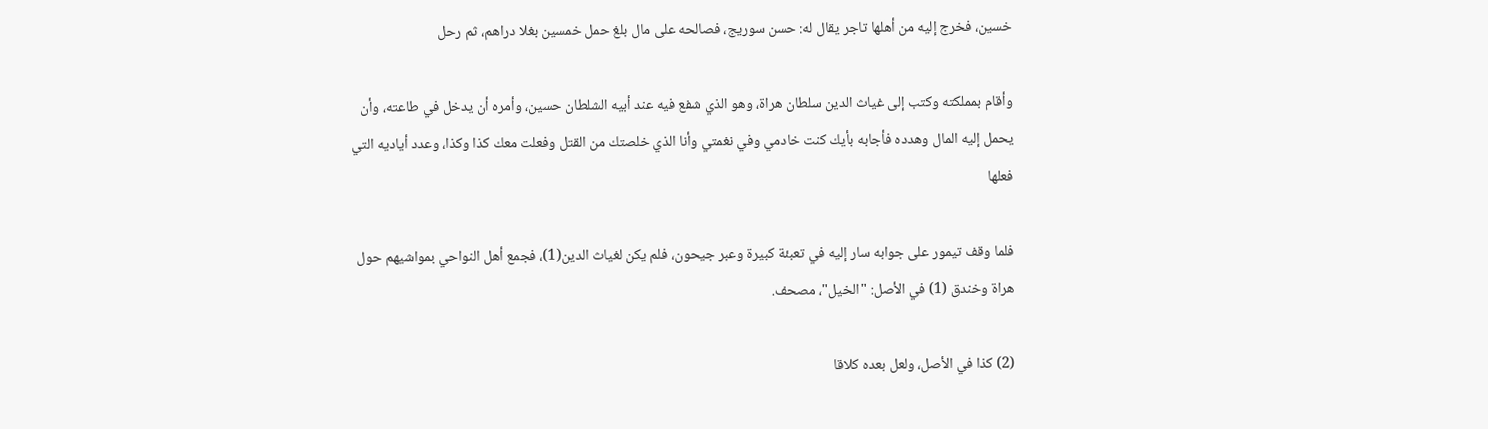خسين، فخرج إليه من أهلها تاجر يقال له: حسن سوريج، فصالحه على مال بلغ حمل خمسين بغلا دراهم، ثم رحل

وأقام بمملكته وكتب إلى غياث الدين سلطان هراة، وهو الذي شفع فيه عند أبيه الشلطان حسين، وأمره أن يدخل في طاعته، وأن يحمل إليه المال وهدده فأجابه بأيك كنت خادمي وفي نغمتي وأنا الذي خلصتك من القتل وفعلت معك كذا وكذا، وعدد أياديه التي فعلها

فلما وقف تيمور على جوابه سار إليه في تعبئة كبيرة وعبر جيحون، فلم يكن لغياث الدين(1)، فجمع أهل النواحي بمواشيهم حول هراة وخندق (1) في الأصل: "الخيل"، مصحف.

(2) كذا في الأصل، ولعل بعده كلاقا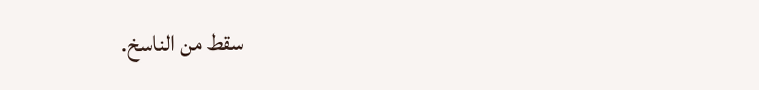سقط من الناسخ.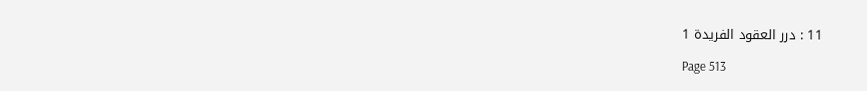11 : درر العقود الفريدة 1

Page 513